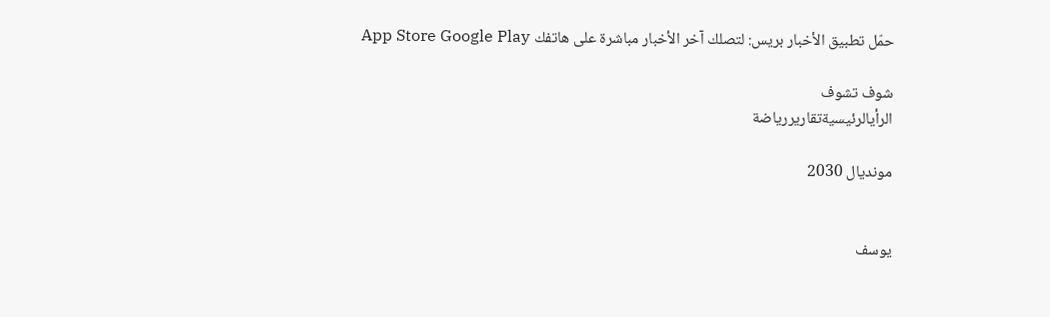حمّل تطبيق الأخبار بريس: لتصلك آخر الأخبار مباشرة على هاتفك App Store Google Play

شوف تشوف
الرأيالرئيسيةتقاريررياضة

مونديال 2030


يوسف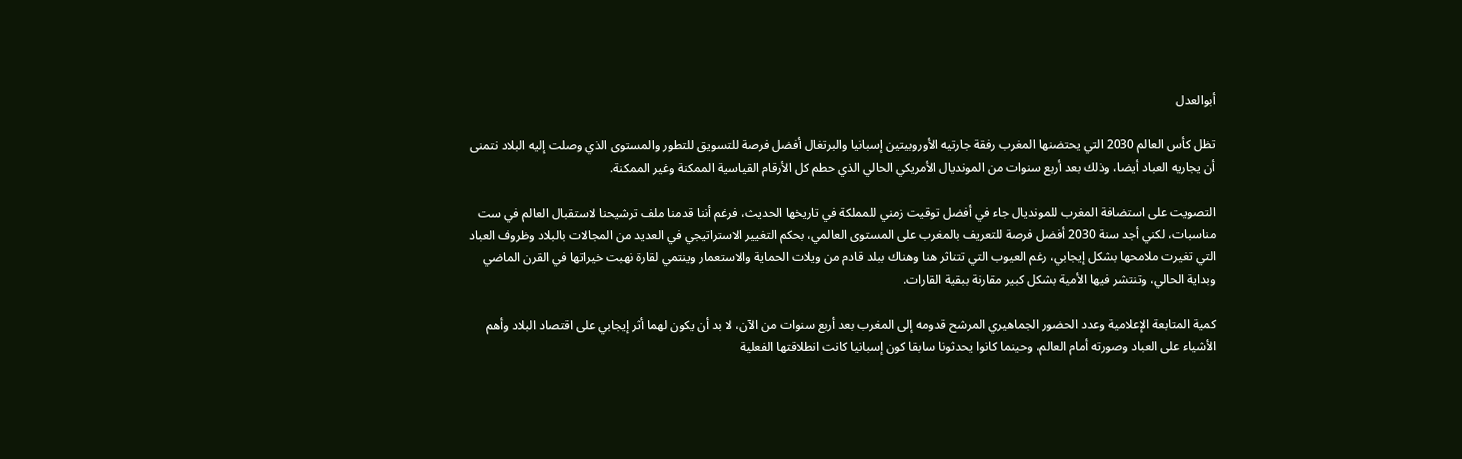أبوالعدل

تظل كأس العالم 2030 التي يحتضنها المغرب رفقة جارتيه الأوروبيتين إسبانيا والبرتغال أفضل فرصة للتسويق للتطور والمستوى الذي وصلت إليه البلاد نتمنى أن يجاريه العباد أيضا، وذلك بعد أربع سنوات من المونديال الأمريكي الحالي الذي حطم كل الأرقام القياسية الممكنة وغير الممكنة.

التصويت على استضافة المغرب للمونديال جاء في أفضل توقيت زمني للمملكة في تاريخها الحديث، فرغم أننا قدمنا ملف ترشيحنا لاستقبال العالم في ست مناسبات، لكني أجد سنة 2030 أفضل فرصة للتعريف بالمغرب على المستوى العالمي، بحكم التغيير الاستراتيجي في العديد من المجالات بالبلاد وظروف العباد التي تغيرت ملامحها بشكل إيجابي، رغم العيوب التي تتناثر هنا وهناك ببلد قادم من ويلات الحماية والاستعمار وينتمي لقارة نهبت خيراتها في القرن الماضي وبداية الحالي، وتنتشر فيها الأمية بشكل كبير مقارنة ببقية القارات.

كمية المتابعة الإعلامية وعدد الحضور الجماهيري المرشح قدومه إلى المغرب بعد أربع سنوات من الآن، لا بد أن يكون لهما أثر إيجابي على اقتصاد البلاد وأهم الأشياء على العباد وصورته أمام العالم، وحينما كانوا يحدثونا سابقا كون إسبانيا كانت انطلاقتها الفعلية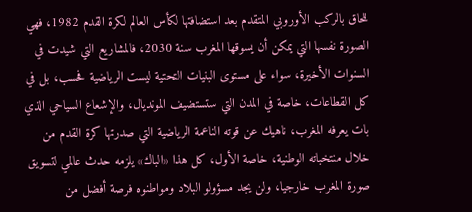للحاق بالركب الأوروبي المتقدم بعد استضافتها لكأس العالم لكرة القدم 1982، فهي الصورة نفسها التي يمكن أن يسوقها المغرب سنة 2030، فالمشاريع التي شيدت في السنوات الأخيرة، سواء على مستوى البنيات التحتية ليست الرياضية فحسب، بل في كل القطاعات، خاصة في المدن التي ستستضيف المونديال، والإشعاع السياحي الذي بات يعرفه المغرب، ناهيك عن قوته الناعمة الرياضية التي صدرتها كرة القدم من خلال منتخباته الوطنية، خاصة الأول، كل هذا «الباك» يلزمه حدث عالمي لتسويق صورة المغرب خارجيا، ولن يجد مسؤولو البلاد ومواطنوه فرصة أفضل من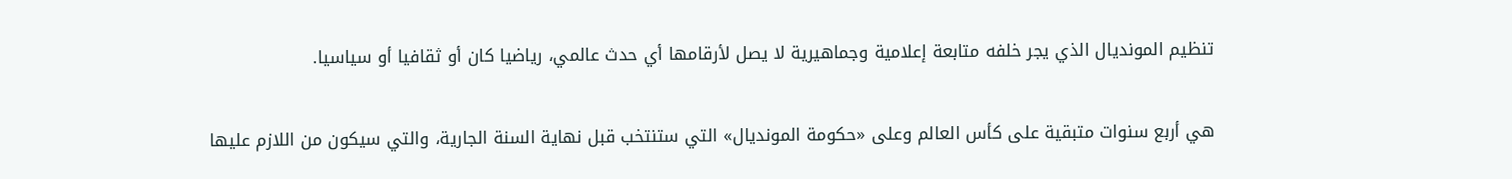تنظيم المونديال الذي يجر خلفه متابعة إعلامية وجماهيرية لا يصل لأرقامها أي حدث عالمي، رياضيا كان أو ثقافيا أو سياسيا.

هي أربع سنوات متبقية على كأس العالم وعلى «حكومة المونديال» التي ستنتخب قبل نهاية السنة الجارية، والتي سيكون من اللازم عليها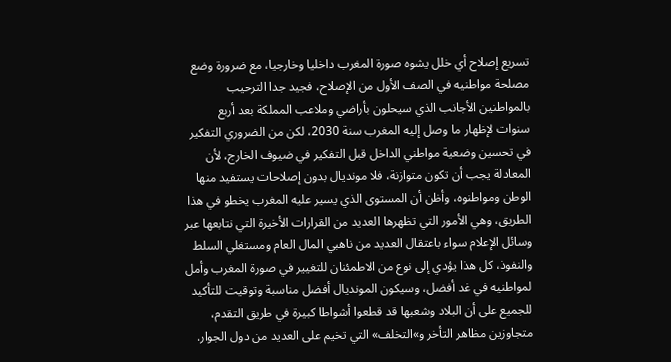تسريع إصلاح أي خلل يشوه صورة المغرب داخليا وخارجيا، مع ضرورة وضع مصلحة مواطنيه في الصف الأول من الإصلاح، فجيد جدا الترحيب بالمواطنين الأجانب الذي سيحلون بأراضي وملاعب المملكة بعد أربع سنوات لإظهار ما وصل إليه المغرب سنة 2030، لكن من الضروري التفكير في تحسين وضعية مواطني الداخل قبل التفكير في ضيوف الخارج، لأن المعادلة يجب أن تكون متوازنة، فلا مونديال بدون إصلاحات يستفيد منها الوطن ومواطنوه، وأظن أن المستوى الذي يسير عليه المغرب يخطو في هذا الطريق، وهي الأمور التي تظهرها العديد من القرارات الأخيرة التي نتابعها عبر وسائل الإعلام سواء باعتقال العديد من ناهبي المال العام ومستغلي السلط والنفوذ، كل هذا يؤدي إلى نوع من الاطمئنان للتغيير في صورة المغرب وأمل لمواطنيه في غد أفضل، وسيكون المونديال أفضل مناسبة وتوقيت للتأكيد للجميع على أن البلاد وشعبها قد قطعوا أشواطا كبيرة في طريق التقدم، متجاوزين مظاهر التأخر و»التخلف» التي تخيم على العديد من دول الجوار.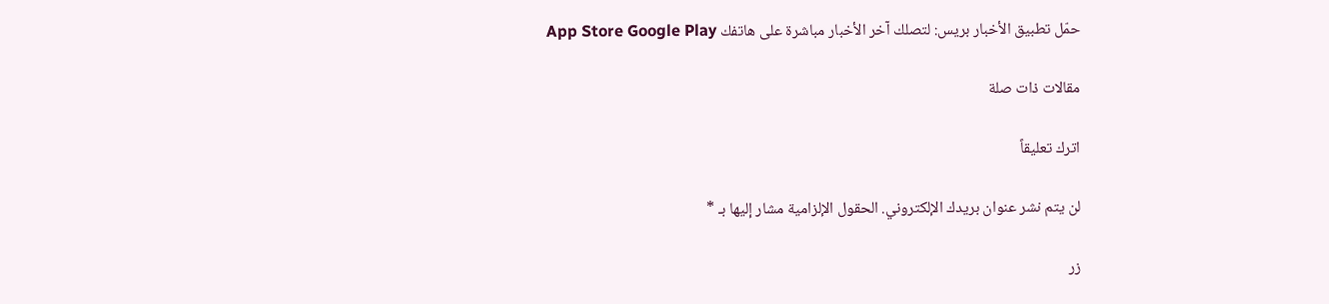حمّل تطبيق الأخبار بريس: لتصلك آخر الأخبار مباشرة على هاتفك App Store Google Play

مقالات ذات صلة

اترك تعليقاً

لن يتم نشر عنوان بريدك الإلكتروني. الحقول الإلزامية مشار إليها بـ *

زر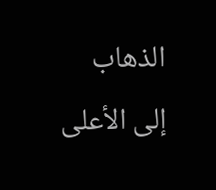الذهاب إلى الأعلى